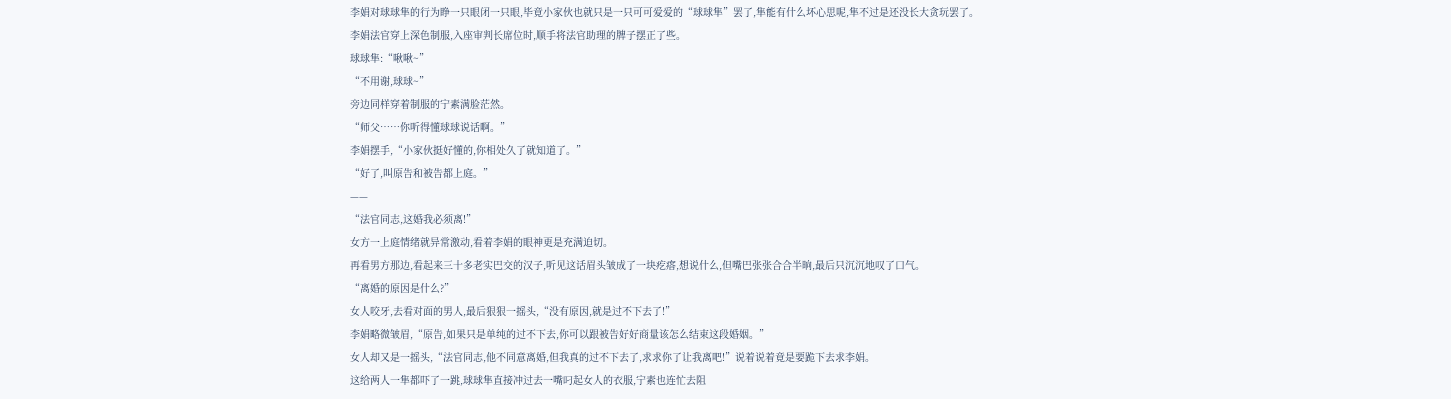李娟对球球隼的行为睁一只眼闭一只眼,毕竟小家伙也就只是一只可可爱爱的“球球隼”罢了,隼能有什么坏心思呢,隼不过是还没长大贪玩罢了。
李娟法官穿上深色制服,入座审判长席位时,顺手将法官助理的牌子摆正了些。
球球隼:“啾啾~”
“不用谢,球球~”
旁边同样穿着制服的宁素满脸茫然。
“师父……你听得懂球球说话啊。”
李娟摆手,“小家伙挺好懂的,你相处久了就知道了。”
“好了,叫原告和被告都上庭。”
——
“法官同志,这婚我必须离!”
女方一上庭情绪就异常激动,看着李娟的眼神更是充满迫切。
再看男方那边,看起来三十多老实巴交的汉子,听见这话眉头皱成了一块疙瘩,想说什么,但嘴巴张张合合半晌,最后只沉沉地叹了口气。
“离婚的原因是什么?”
女人咬牙,去看对面的男人,最后狠狠一摇头,“没有原因,就是过不下去了!”
李娟略微皱眉,“原告,如果只是单纯的过不下去,你可以跟被告好好商量该怎么结束这段婚姻。”
女人却又是一摇头,“法官同志,他不同意离婚,但我真的过不下去了,求求你了让我离吧!”说着说着竟是要跪下去求李娟。
这给两人一隼都吓了一跳,球球隼直接冲过去一嘴叼起女人的衣服,宁素也连忙去阻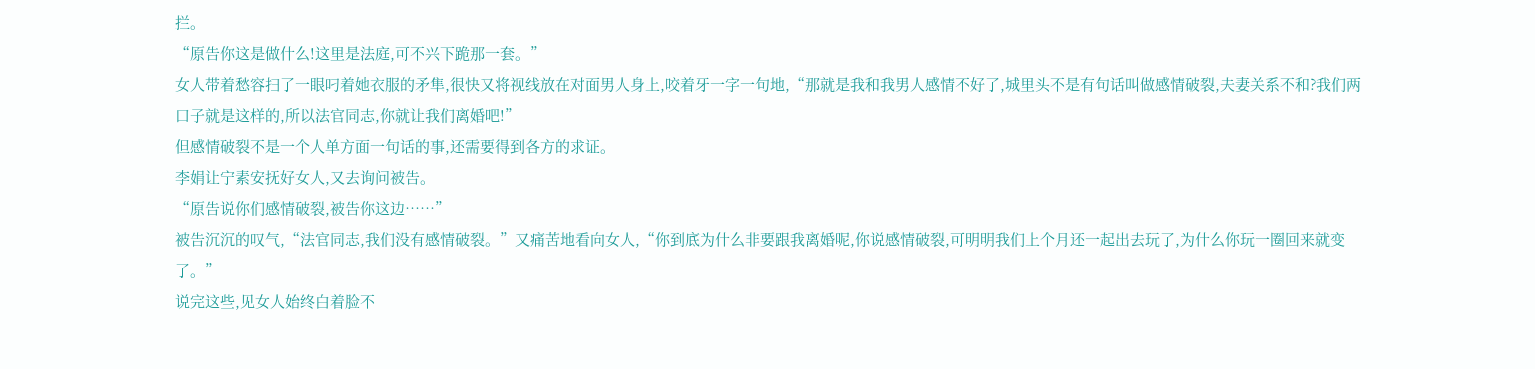拦。
“原告你这是做什么!这里是法庭,可不兴下跪那一套。”
女人带着愁容扫了一眼叼着她衣服的矛隼,很快又将视线放在对面男人身上,咬着牙一字一句地,“那就是我和我男人感情不好了,城里头不是有句话叫做感情破裂,夫妻关系不和?我们两口子就是这样的,所以法官同志,你就让我们离婚吧!”
但感情破裂不是一个人单方面一句话的事,还需要得到各方的求证。
李娟让宁素安抚好女人,又去询问被告。
“原告说你们感情破裂,被告你这边……”
被告沉沉的叹气,“法官同志,我们没有感情破裂。”又痛苦地看向女人,“你到底为什么非要跟我离婚呢,你说感情破裂,可明明我们上个月还一起出去玩了,为什么你玩一圈回来就变了。”
说完这些,见女人始终白着脸不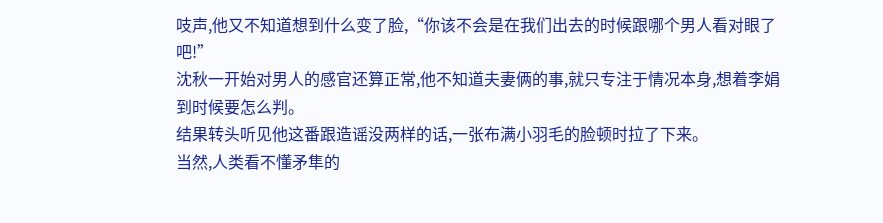吱声,他又不知道想到什么变了脸,“你该不会是在我们出去的时候跟哪个男人看对眼了吧!”
沈秋一开始对男人的感官还算正常,他不知道夫妻俩的事,就只专注于情况本身,想着李娟到时候要怎么判。
结果转头听见他这番跟造谣没两样的话,一张布满小羽毛的脸顿时拉了下来。
当然,人类看不懂矛隼的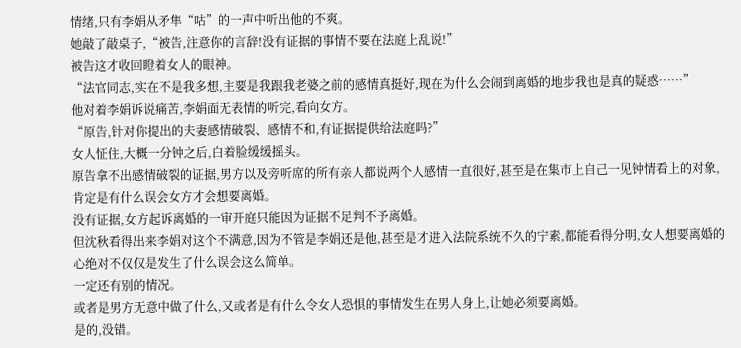情绪,只有李娟从矛隼“咕”的一声中听出他的不爽。
她敲了敲桌子,“被告,注意你的言辞!没有证据的事情不要在法庭上乱说!”
被告这才收回瞪着女人的眼神。
“法官同志,实在不是我多想,主要是我跟我老婆之前的感情真挺好,现在为什么会闹到离婚的地步我也是真的疑惑……”
他对着李娟诉说痛苦,李娟面无表情的听完,看向女方。
“原告,针对你提出的夫妻感情破裂、感情不和,有证据提供给法庭吗?”
女人怔住,大概一分钟之后,白着脸缓缓摇头。
原告拿不出感情破裂的证据,男方以及旁听席的所有亲人都说两个人感情一直很好,甚至是在集市上自己一见钟情看上的对象,肯定是有什么误会女方才会想要离婚。
没有证据,女方起诉离婚的一审开庭只能因为证据不足判不予离婚。
但沈秋看得出来李娟对这个不满意,因为不管是李娟还是他,甚至是才进入法院系统不久的宁素,都能看得分明,女人想要离婚的心绝对不仅仅是发生了什么误会这么简单。
一定还有别的情况。
或者是男方无意中做了什么,又或者是有什么令女人恐惧的事情发生在男人身上,让她必须要离婚。
是的,没错。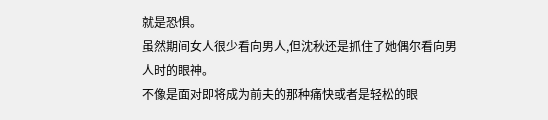就是恐惧。
虽然期间女人很少看向男人,但沈秋还是抓住了她偶尔看向男人时的眼神。
不像是面对即将成为前夫的那种痛快或者是轻松的眼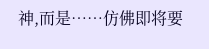神,而是……仿佛即将要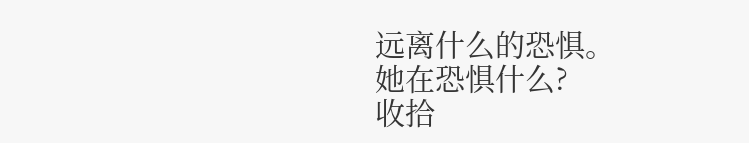远离什么的恐惧。
她在恐惧什么?
收拾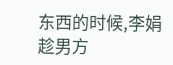东西的时候,李娟趁男方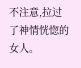不注意,拉过了神情恍惚的女人。